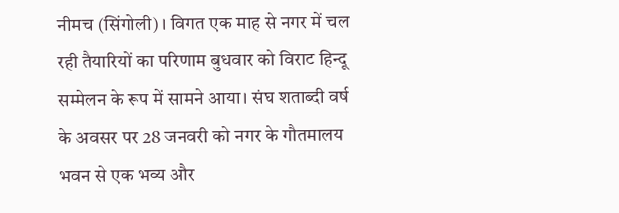नीमच (सिंगोली)। विगत एक माह से नगर में चल रही तैयारियों का परिणाम बुधवार को विराट हिन्दू सम्मेलन के रूप में सामने आया। संघ शताब्दी वर्ष के अवसर पर 28 जनवरी को नगर के गौतमालय भवन से एक भव्य और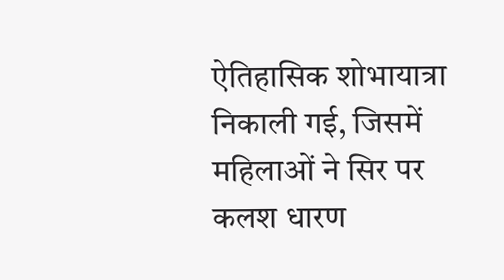ऐतिहासिक शोभायात्रा निकाली गई, जिसमें महिलाओं ने सिर पर कलश धारण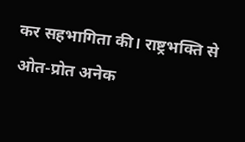कर सहभागिता की। राष्ट्रभक्ति से ओत-प्रोत अनेक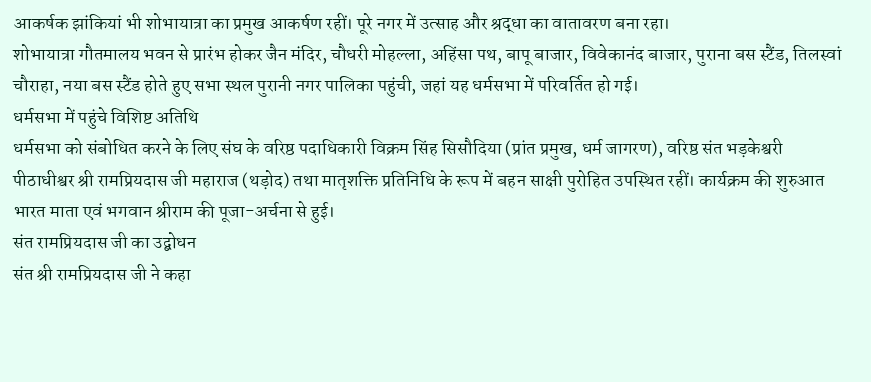आकर्षक झांकियां भी शोभायात्रा का प्रमुख आकर्षण रहीं। पूरे नगर में उत्साह और श्रद्धा का वातावरण बना रहा।
शोभायात्रा गौतमालय भवन से प्रारंभ होकर जैन मंदिर, चौधरी मोहल्ला, अहिंसा पथ, बापू बाजार, विवेकानंद बाजार, पुराना बस स्टैंड, तिलस्वां चौराहा, नया बस स्टैंड होते हुए सभा स्थल पुरानी नगर पालिका पहुंची, जहां यह धर्मसभा में परिवर्तित हो गई।
धर्मसभा में पहुंचे विशिष्ट अतिथि
धर्मसभा को संबोधित करने के लिए संघ के वरिष्ठ पदाधिकारी विक्रम सिंह सिसौदिया (प्रांत प्रमुख, धर्म जागरण), वरिष्ठ संत भड़केश्वरी पीठाधीश्वर श्री रामप्रियदास जी महाराज (थड़ोद) तथा मातृशक्ति प्रतिनिधि के रूप में बहन साक्षी पुरोहित उपस्थित रहीं। कार्यक्रम की शुरुआत भारत माता एवं भगवान श्रीराम की पूजा-अर्चना से हुई।
संत रामप्रियदास जी का उद्बोधन
संत श्री रामप्रियदास जी ने कहा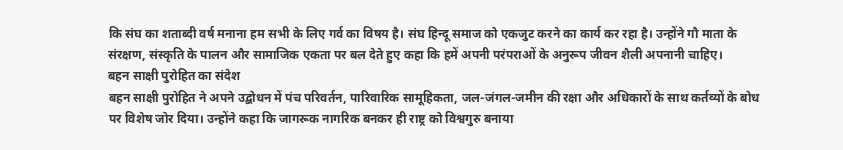कि संघ का शताब्दी वर्ष मनाना हम सभी के लिए गर्व का विषय है। संघ हिन्दू समाज को एकजुट करने का कार्य कर रहा है। उन्होंने गौ माता के संरक्षण, संस्कृति के पालन और सामाजिक एकता पर बल देते हुए कहा कि हमें अपनी परंपराओं के अनुरूप जीवन शैली अपनानी चाहिए।
बहन साक्षी पुरोहित का संदेश
बहन साक्षी पुरोहित ने अपने उद्बोधन में पंच परिवर्तन, पारिवारिक सामूहिकता, जल-जंगल-जमीन की रक्षा और अधिकारों के साथ कर्तव्यों के बोध पर विशेष जोर दिया। उन्होंने कहा कि जागरूक नागरिक बनकर ही राष्ट्र को विश्वगुरु बनाया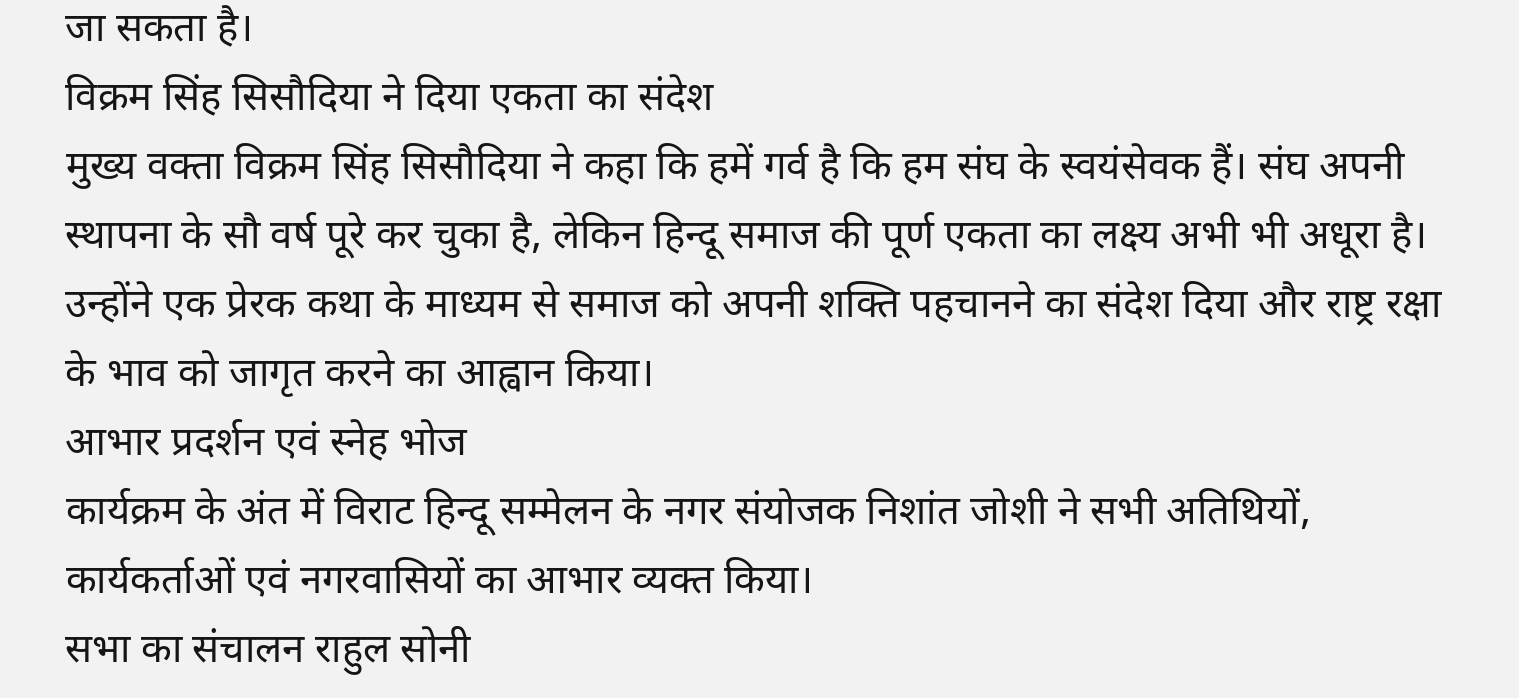जा सकता है।
विक्रम सिंह सिसौदिया ने दिया एकता का संदेश
मुख्य वक्ता विक्रम सिंह सिसौदिया ने कहा कि हमें गर्व है कि हम संघ के स्वयंसेवक हैं। संघ अपनी स्थापना के सौ वर्ष पूरे कर चुका है, लेकिन हिन्दू समाज की पूर्ण एकता का लक्ष्य अभी भी अधूरा है। उन्होंने एक प्रेरक कथा के माध्यम से समाज को अपनी शक्ति पहचानने का संदेश दिया और राष्ट्र रक्षा के भाव को जागृत करने का आह्वान किया।
आभार प्रदर्शन एवं स्नेह भोज
कार्यक्रम के अंत में विराट हिन्दू सम्मेलन के नगर संयोजक निशांत जोशी ने सभी अतिथियों, कार्यकर्ताओं एवं नगरवासियों का आभार व्यक्त किया।
सभा का संचालन राहुल सोनी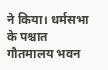ने किया। धर्मसभा के पश्चात गौतमालय भवन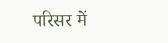परिसर में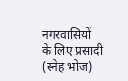नगरवासियों के लिए प्रसादी (स्नेह भोज)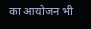का आयोजन भी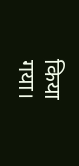किया गया।